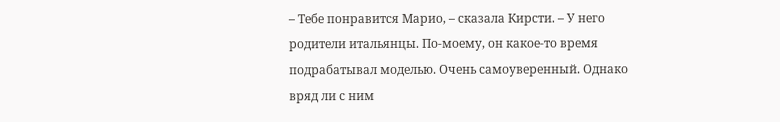– Тебе понравится Марио, – сказала Кирсти. – У него родители итальянцы. По-моему, он какое-то время подрабатывал моделью. Очень самоуверенный. Однако вряд ли с ним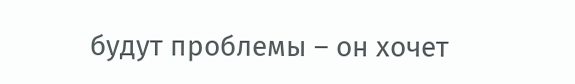будут проблемы – он хочет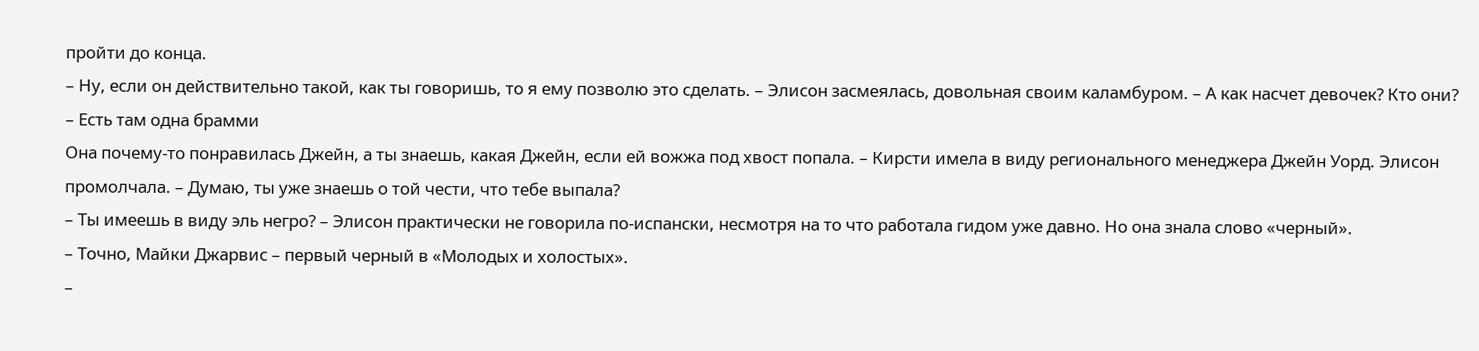пройти до конца.
– Ну, если он действительно такой, как ты говоришь, то я ему позволю это сделать. – Элисон засмеялась, довольная своим каламбуром. – А как насчет девочек? Кто они?
– Есть там одна брамми
Она почему-то понравилась Джейн, а ты знаешь, какая Джейн, если ей вожжа под хвост попала. – Кирсти имела в виду регионального менеджера Джейн Уорд. Элисон промолчала. – Думаю, ты уже знаешь о той чести, что тебе выпала?
– Ты имеешь в виду эль негро? – Элисон практически не говорила по-испански, несмотря на то что работала гидом уже давно. Но она знала слово «черный».
– Точно, Майки Джарвис – первый черный в «Молодых и холостых».
–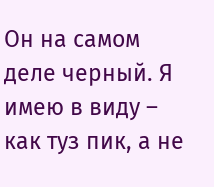Он на самом деле черный. Я имею в виду – как туз пик, а не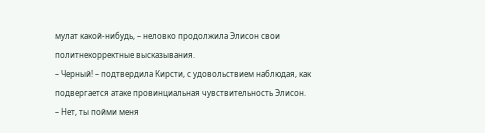мулат какой-нибудь, – неловко продолжила Элисон свои политнекорректные высказывания.
– Черный! – подтвердила Кирсти, с удовольствием наблюдая, как подвергается атаке провинциальная чувствительность Элисон.
– Нет, ты пойми меня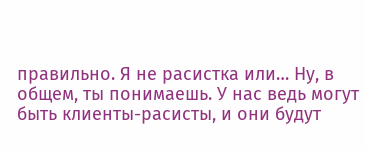правильно. Я не расистка или… Ну, в общем, ты понимаешь. У нас ведь могут быть клиенты-расисты, и они будут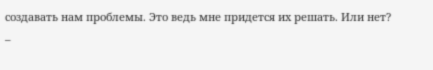создавать нам проблемы. Это ведь мне придется их решать. Или нет? –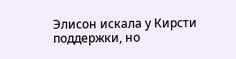Элисон искала у Кирсти поддержки, но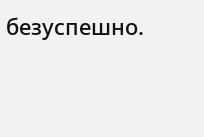безуспешно.